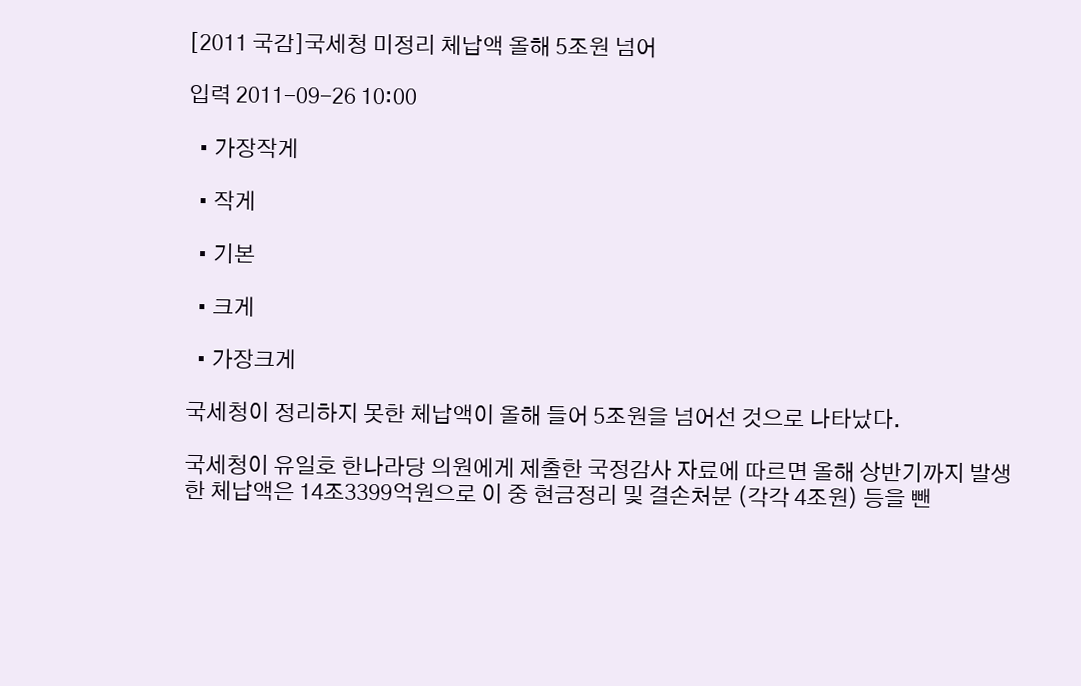[2011 국감]국세청 미정리 체납액 올해 5조원 넘어

입력 2011-09-26 10:00

  • 가장작게

  • 작게

  • 기본

  • 크게

  • 가장크게

국세청이 정리하지 못한 체납액이 올해 들어 5조원을 넘어선 것으로 나타났다.

국세청이 유일호 한나라당 의원에게 제출한 국정감사 자료에 따르면 올해 상반기까지 발생한 체납액은 14조3399억원으로 이 중 현금정리 및 결손처분 (각각 4조원) 등을 뺀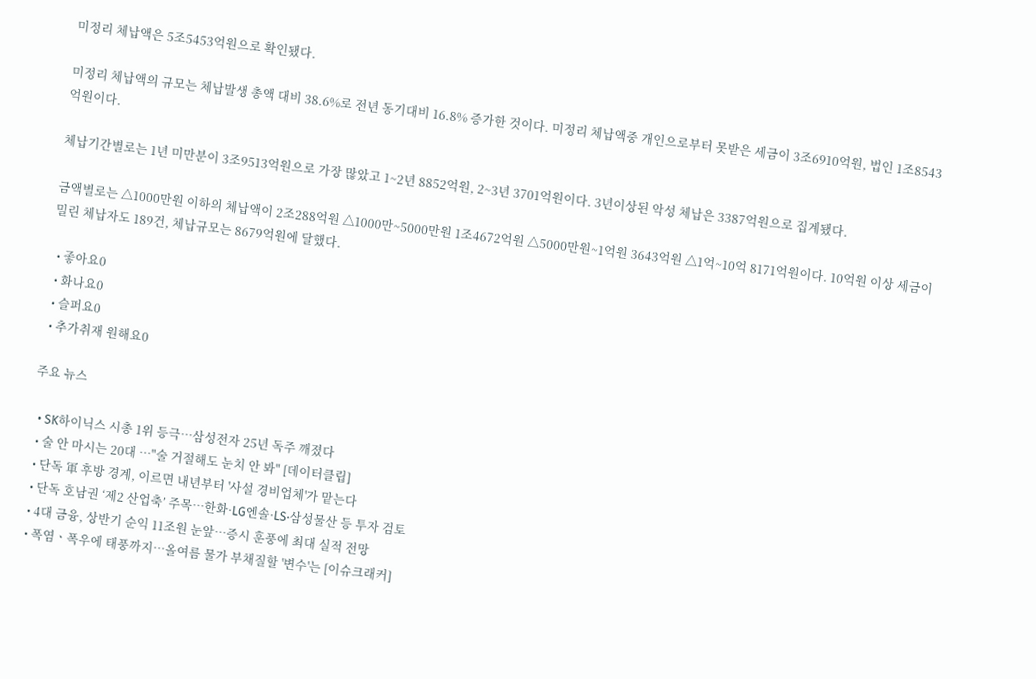미정리 체납액은 5조5453억원으로 확인됐다.

미정리 체납액의 규모는 체납발생 총액 대비 38.6%로 전년 동기대비 16.8% 증가한 것이다. 미정리 체납액중 개인으로부터 못받은 세금이 3조6910억원, 법인 1조8543억원이다.

체납기간별로는 1년 미만분이 3조9513억원으로 가장 많았고 1~2년 8852억원, 2~3년 3701억원이다. 3년이상된 악성 체납은 3387억원으로 집계됐다.

금액별로는 △1000만원 이하의 체납액이 2조288억원 △1000만~5000만원 1조4672억원 △5000만원~1억원 3643억원 △1억~10억 8171억원이다. 10억원 이상 세금이 밀린 체납자도 189건, 체납규모는 8679억원에 달했다.

  • 좋아요0
  • 화나요0
  • 슬퍼요0
  • 추가취재 원해요0

주요 뉴스

  • SK하이닉스 시총 1위 등극…삼성전자 25년 독주 깨졌다
  • 술 안 마시는 20대 …"술 거절해도 눈치 안 봐" [데이터클립]
  • 단독 軍 후방 경계, 이르면 내년부터 '사설 경비업체'가 맡는다
  • 단독 호남권 ‘제2 산업축’ 주목…한화·LG엔솔·LS·삼성물산 등 투자 검토
  • 4대 금융, 상반기 순익 11조원 눈앞⋯증시 훈풍에 최대 실적 전망
  • 폭염ㆍ폭우에 태풍까지⋯올여름 물가 부채질할 '변수'는 [이슈크래커]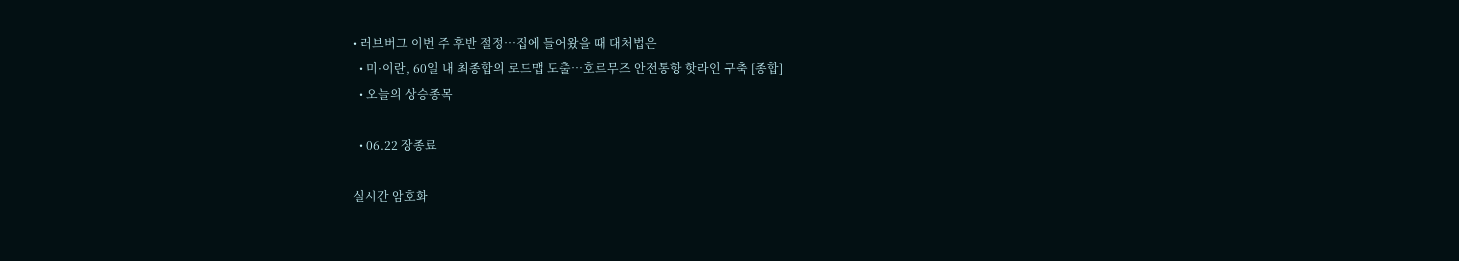• 러브버그 이번 주 후반 절정⋯집에 들어왔을 때 대처법은
  • 미·이란, 60일 내 최종합의 로드맵 도출…호르무즈 안전통항 핫라인 구축 [종합]
  • 오늘의 상승종목

  • 06.22 장종료

실시간 암호화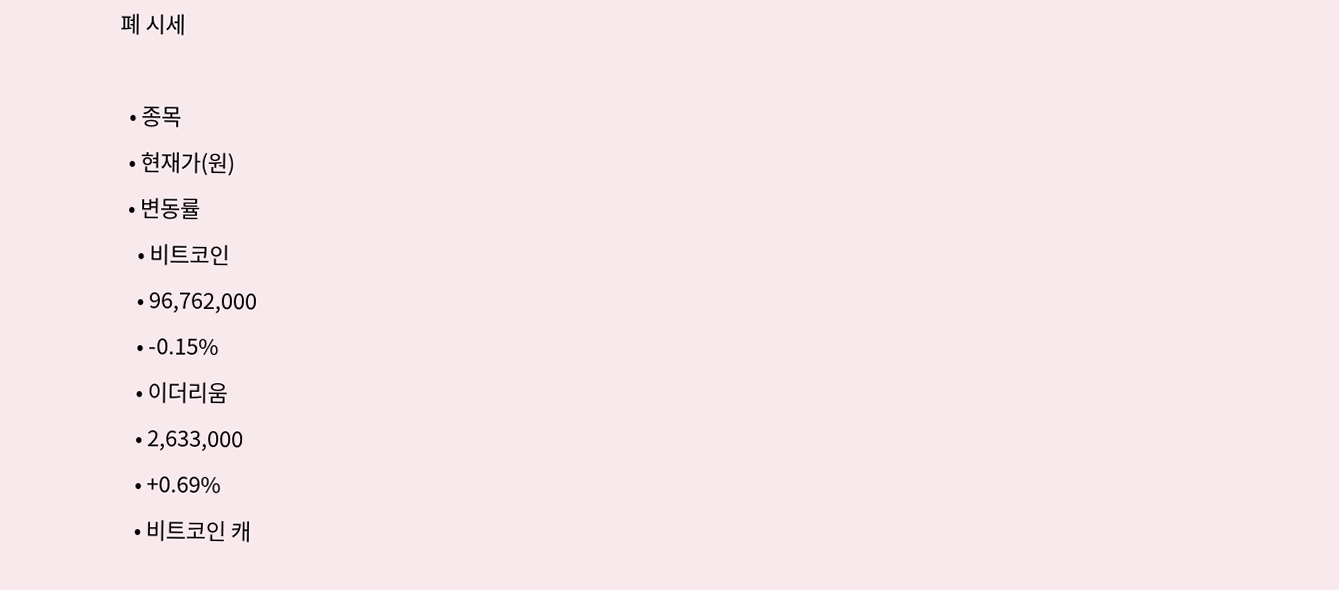폐 시세

  • 종목
  • 현재가(원)
  • 변동률
    • 비트코인
    • 96,762,000
    • -0.15%
    • 이더리움
    • 2,633,000
    • +0.69%
    • 비트코인 캐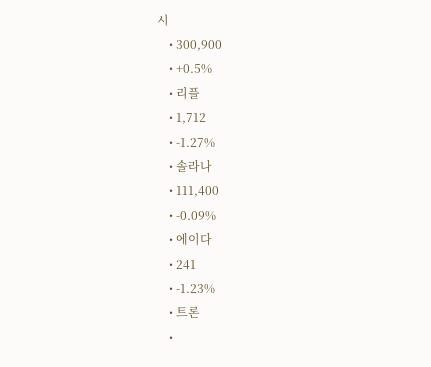시
    • 300,900
    • +0.5%
    • 리플
    • 1,712
    • -1.27%
    • 솔라나
    • 111,400
    • -0.09%
    • 에이다
    • 241
    • -1.23%
    • 트론
    •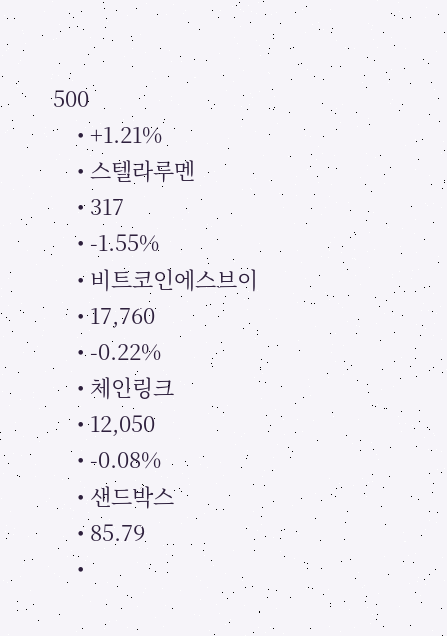500
    • +1.21%
    • 스텔라루멘
    • 317
    • -1.55%
    • 비트코인에스브이
    • 17,760
    • -0.22%
    • 체인링크
    • 12,050
    • -0.08%
    • 샌드박스
    • 85.79
    •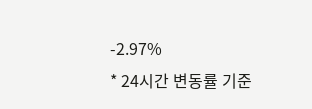-2.97%
* 24시간 변동률 기준